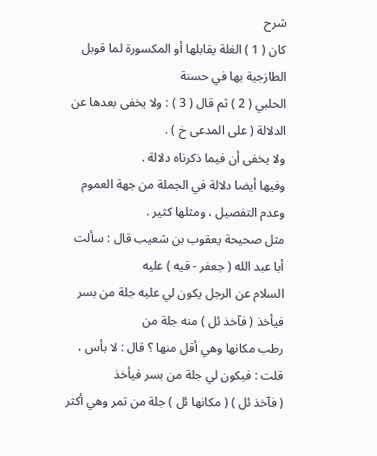شرح
كان ( 1 ) الغلة يقابلها أو المكسورة لما قوبل الطازجية بها في حسنة
الحلبي ( 2 ) ثم قال ( 3 ) : ولا يخفى بعدها عن الدلالة ( على المدعى خ ) .
ولا يخفى أن فيما ذكرناه دلالة .
وفيها أيضا دلالة في الجملة من جهة العموم وعدم التفصيل ، ومثلها كثير .
مثل صحيحة يعقوب بن شعيب قال : سألت أبا عبد الله ( جعفر - قيه ) عليه
السلام عن الرجل يكون لي عليه جلة من بسر فيأخذ ( فآخذ ئل ) منه جلة من
رطب مكانها وهي أقل منها ؟ قال : لا بأس ، قلت : فيكون لي جلة من بسر فيأخذ
( فآخذ ئل ) ( مكانها ئل ) جلة من تمر وهي أكثر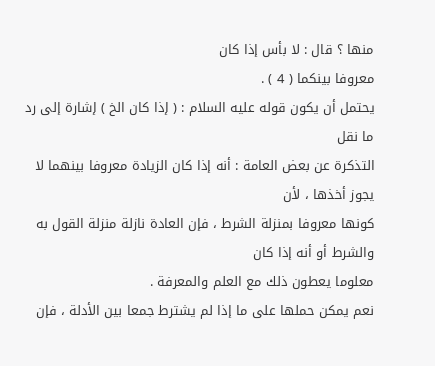منها ؟ قال : لا بأس إذا كان
معروفا بينكما ( 4 ) .
يحتمل أن يكون قوله عليه السلام : ( إذا كان الخ ) إشارة إلى رد ما نقل
التذكرة عن بعض العامة : أنه إذا كان الزيادة معروفا بينهما لا يجوز أخذها ، لأن
كونها معروفا بمنزلة الشرط ، فإن العادة نازلة منزلة القول به والشرط أو أنه إذا كان
معلوما يعطون ذلك مع العلم والمعرفة .
نعم يمكن حملها على ما إذا لم يشترط جمعا بين الأدلة ، فإن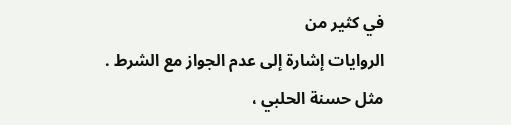في كثير من
الروايات إشارة إلى عدم الجواز مع الشرط .
مثل حسنة الحلبي ،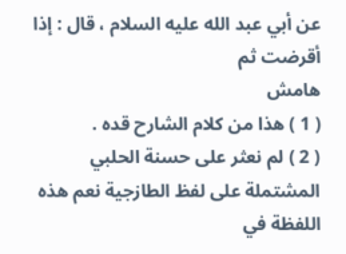عن أبي عبد الله عليه السلام ، قال : إذا أقرضت ثم
هامش
( 1 ) هذا من كلام الشارح قده .
( 2 ) لم نعثر على حسنة الحلبي المشتملة على لفظ الطازجية نعم هذه اللفظة في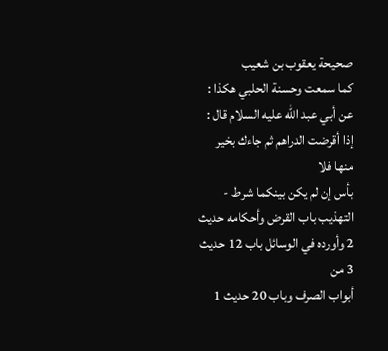صحيحة يعقوب بن شعيب
كما سمعت وحسنة الحلبي هكذا : عن أبي عبد الله عليه السلام قال : إذا أقرضت الدراهم ثم جاءك بخير منها فلا
بأس إن لم يكن بينكما شرط - التهذيب باب القرض وأحكامه حديث 2 وأورده في الوسائل باب 12 حديث 3 من
أبواب الصرف وباب 20 حديث 1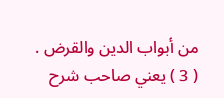من أبواب الدين والقرض .
( 3 ) يعني صاحب شرح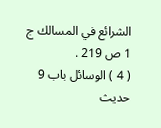الشرائع في المسالك ج 1 ص 219 .
( 4 ) الوسائل باب 9 حديث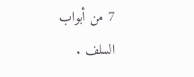7 من أبواب السلف .